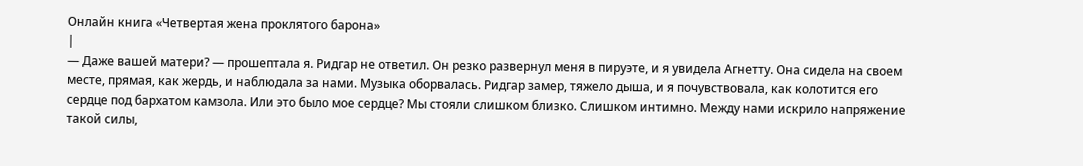Онлайн книга «Четвертая жена проклятого барона»
|
— Даже вашей матери? — прошептала я. Ридгар не ответил. Он резко развернул меня в пируэте, и я увидела Агнетту. Она сидела на своем месте, прямая, как жердь, и наблюдала за нами. Музыка оборвалась. Ридгар замер, тяжело дыша, и я почувствовала, как колотится его сердце под бархатом камзола. Или это было мое сердце? Мы стояли слишком близко. Слишком интимно. Между нами искрило напряжение такой силы,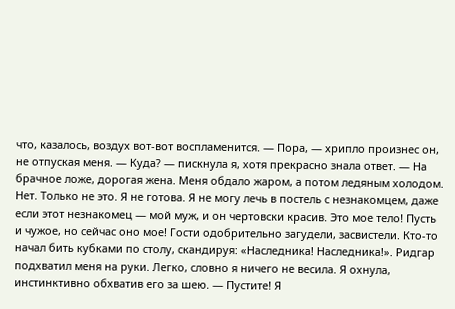что, казалось, воздух вот-вот воспламенится. — Пора, — хрипло произнес он, не отпуская меня. — Куда? — пискнула я, хотя прекрасно знала ответ. — На брачное ложе, дорогая жена. Меня обдало жаром, а потом ледяным холодом. Нет. Только не это. Я не готова. Я не могу лечь в постель с незнакомцем, даже если этот незнакомец — мой муж, и он чертовски красив. Это мое тело! Пусть и чужое, но сейчас оно мое! Гости одобрительно загудели, засвистели. Кто-то начал бить кубками по столу, скандируя: «Наследника! Наследника!». Ридгар подхватил меня на руки. Легко, словно я ничего не весила. Я охнула, инстинктивно обхватив его за шею. — Пустите! Я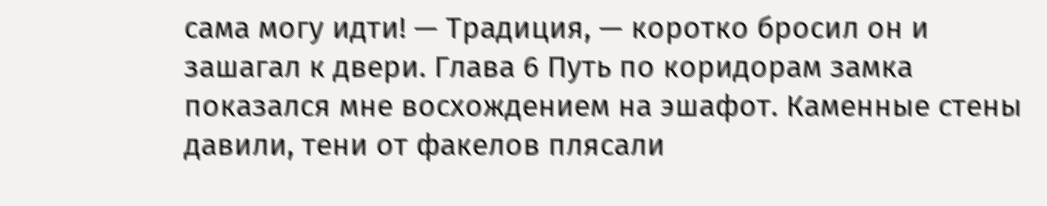сама могу идти! — Традиция, — коротко бросил он и зашагал к двери. Глава 6 Путь по коридорам замка показался мне восхождением на эшафот. Каменные стены давили, тени от факелов плясали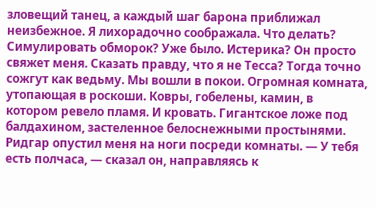зловещий танец, а каждый шаг барона приближал неизбежное. Я лихорадочно соображала. Что делать? Симулировать обморок? Уже было. Истерика? Он просто свяжет меня. Сказать правду, что я не Тесса? Тогда точно сожгут как ведьму. Мы вошли в покои. Огромная комната, утопающая в роскоши. Ковры, гобелены, камин, в котором ревело пламя. И кровать. Гигантское ложе под балдахином, застеленное белоснежными простынями. Ридгар опустил меня на ноги посреди комнаты. — У тебя есть полчаса, — сказал он, направляясь к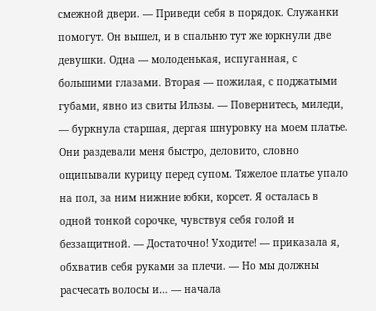смежной двери. — Приведи себя в порядок. Служанки помогут. Он вышел, и в спальню тут же юркнули две девушки. Одна — молоденькая, испуганная, с большими глазами. Вторая — пожилая, с поджатыми губами, явно из свиты Ильзы. — Повернитесь, миледи, — буркнула старшая, дергая шнуровку на моем платье. Они раздевали меня быстро, деловито, словно ощипывали курицу перед супом. Тяжелое платье упало на пол, за ним нижние юбки, корсет. Я осталась в одной тонкой сорочке, чувствуя себя голой и беззащитной. — Достаточно! Уходите! — приказала я, обхватив себя руками за плечи. — Но мы должны расчесать волосы и… — начала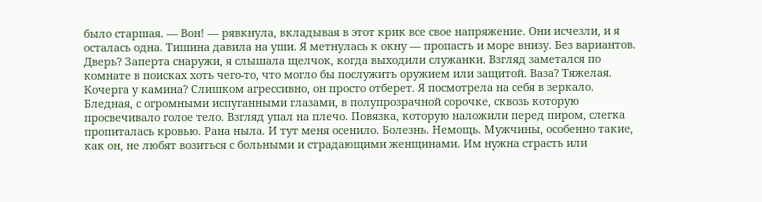было старшая. — Вон! — рявкнула, вкладывая в этот крик все свое напряжение. Они исчезли, и я осталась одна. Тишина давила на уши. Я метнулась к окну — пропасть и море внизу. Без вариантов. Дверь? Заперта снаружи, я слышала щелчок, когда выходили служанки. Взгляд заметался по комнате в поисках хоть чего-то, что могло бы послужить оружием или защитой. Ваза? Тяжелая. Кочерга у камина? Слишком агрессивно, он просто отберет. Я посмотрела на себя в зеркало. Бледная, с огромными испуганными глазами, в полупрозрачной сорочке, сквозь которую просвечивало голое тело. Взгляд упал на плечо. Повязка, которую наложили перед пиром, слегка пропиталась кровью. Рана ныла. И тут меня осенило. Болезнь. Немощь. Мужчины, особенно такие, как он, не любят возиться с больными и страдающими женщинами. Им нужна страсть или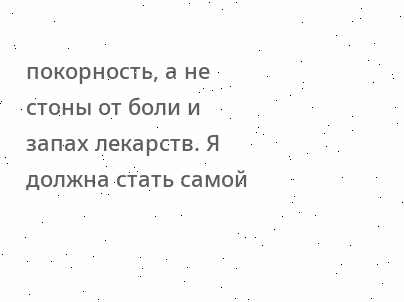покорность, а не стоны от боли и запах лекарств. Я должна стать самой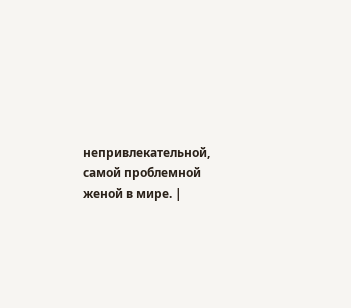непривлекательной, самой проблемной женой в мире. |